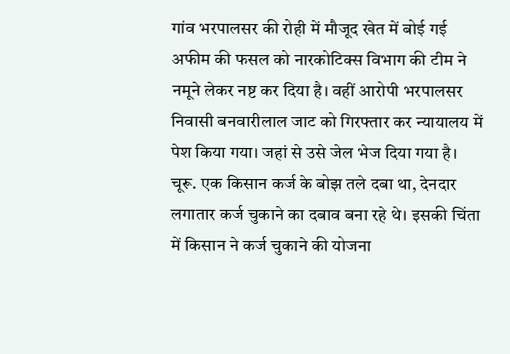गांव भरपालसर की रोही में मौजूद खेत में बोई गई अफीम की फसल को नारकोटिक्स विभाग की टीम ने नमूने लेकर नष्ट कर दिया है। वहीं आरोपी भरपालसर निवासी बनवारीलाल जाट को गिरफ्तार कर न्यायालय में पेश किया गया। जहां से उसे जेल भेज दिया गया है।
चूरू. एक किसान कर्ज के बोझ तले दबा था, देनदार लगातार कर्ज चुकाने का दबाव बना रहे थे। इसकी चिंता में किसान ने कर्ज चुकाने की योजना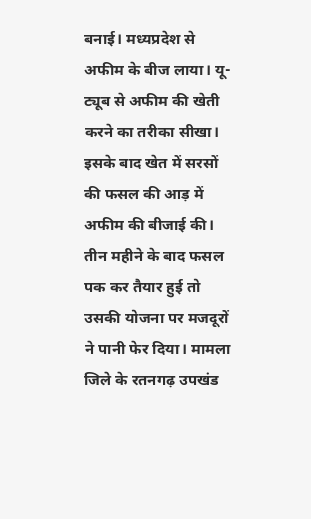बनाई। मध्यप्रदेश से अफीम के बीज लाया। यू-ट्यूब से अफीम की खेती करने का तरीका सीखा। इसके बाद खेत में सरसों की फसल की आड़ में अफीम की बीजाई की। तीन महीने के बाद फसल पक कर तैयार हुई तो उसकी योजना पर मजदूरों ने पानी फेर दिया। मामला जिले के रतनगढ़ उपखंड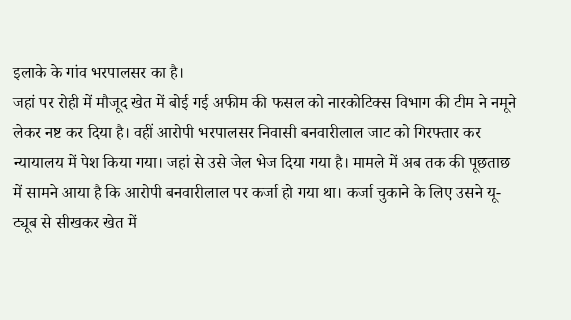इलाके के गांव भरपालसर का है।
जहां पर रोही में मौजूद खेत में बोई गई अफीम की फसल को नारकोटिक्स विभाग की टीम ने नमूने लेकर नष्ट कर दिया है। वहीं आरोपी भरपालसर निवासी बनवारीलाल जाट को गिरफ्तार कर न्यायालय में पेश किया गया। जहां से उसे जेल भेज दिया गया है। मामले में अब तक की पूछताछ में सामने आया है कि आरोपी बनवारीलाल पर कर्जा हो गया था। कर्जा चुकाने के लिए उसने यू-ट्यूब से सीखकर खेत में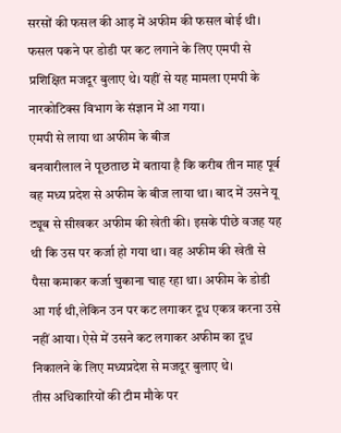सरसों की फसल की आड़ में अफीम की फसल बोई थी। फसल पकने पर डोडी पर कट लगाने के लिए एमपी से प्रशिक्षित मजदूर बुलाए थे। यहीं से यह मामला एमपी के नारकोटिक्स विभाग के संज्ञान में आ गया।
एमपी से लाया था अफीम के बीज
बनवारीलाल ने पूछताछ में बताया है कि करीब तीन माह पूर्व वह मध्य प्रदेश से अफीम के बीज लाया था। बाद में उसने यू ट्यूब से सीखकर अफीम की खेती की। इसके पीछे वजह यह थी कि उस पर कर्जा हो गया था। वह अफीम की खेती से पैसा कमाकर कर्जा चुकाना चाह रहा था। अफीम के डोडी आ गई थी,लेकिन उन पर कट लगाकर दूध एकत्र करना उसे नहीं आया। ऐसे में उसने कट लगाकर अफीम का दूध निकालने के लिए मध्यप्रदेश से मजदूर बुलाए थे।
तीस अधिकारियों की टीम मौके पर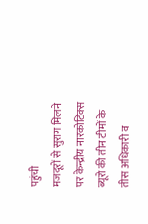पहुंची
मजदूरों से सुराग मिलने पर केन्द्रीय नारकोटिक्स ब्यूरो की तीन टीमों के तीस अधिकारी व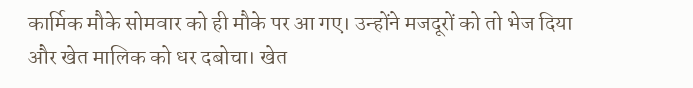कार्मिक मौके सोमवार को ही मौके पर आ गए। उन्होंने मजदूरों को तो भेज दिया और खेत मालिक को धर दबोचा। खेत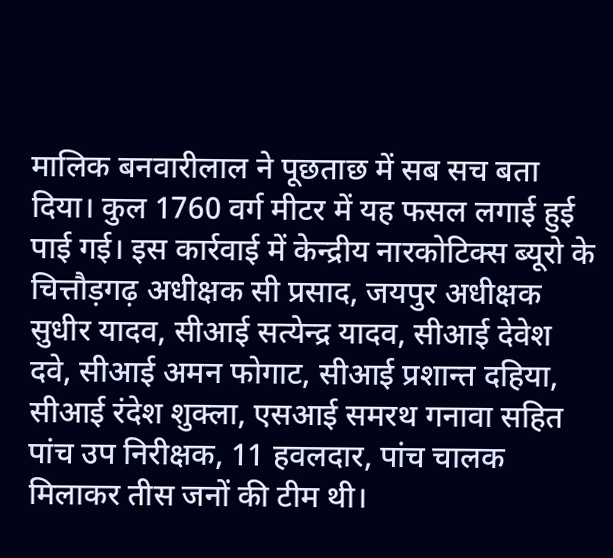मालिक बनवारीलाल ने पूछताछ में सब सच बता दिया। कुल 1760 वर्ग मीटर में यह फसल लगाई हुई पाई गई। इस कार्रवाई में केन्द्रीय नारकोटिक्स ब्यूरो के चित्तौड़गढ़ अधीक्षक सी प्रसाद, जयपुर अधीक्षक सुधीर यादव, सीआई सत्येन्द्र यादव, सीआई देवेश दवे, सीआई अमन फोगाट, सीआई प्रशान्त दहिया, सीआई रंदेश शुक्ला, एसआई समरथ गनावा सहित पांच उप निरीक्षक, 11 हवलदार, पांच चालक मिलाकर तीस जनों की टीम थी।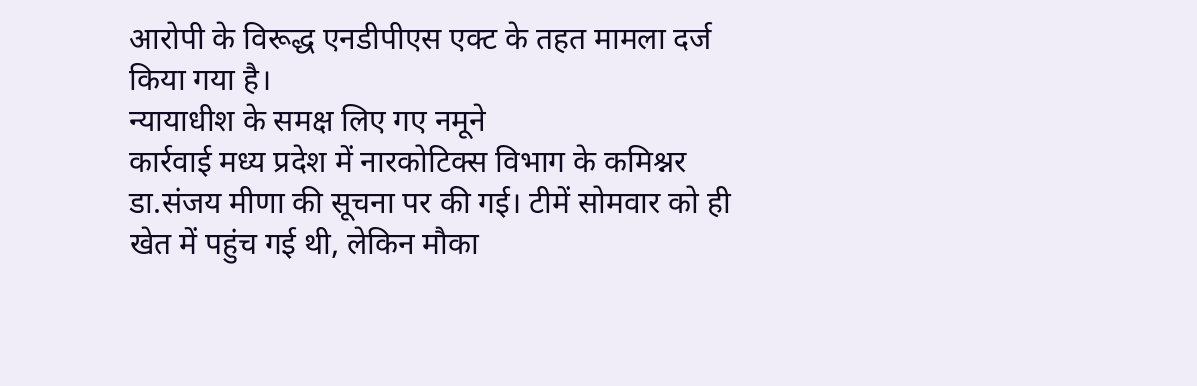आरोपी के विरूद्ध एनडीपीएस एक्ट के तहत मामला दर्ज किया गया है।
न्यायाधीश के समक्ष लिए गए नमूने
कार्रवाई मध्य प्रदेश में नारकोटिक्स विभाग के कमिश्नर डा.संजय मीणा की सूचना पर की गई। टीमें सोमवार को ही खेत में पहुंच गई थी, लेकिन मौका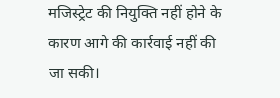मजिस्ट्रेट की नियुक्ति नहीं होने के कारण आगे की कार्रवाई नहीं की जा सकी।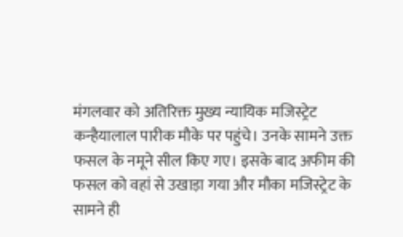मंगलवार को अतिरिक्त मुख्य न्यायिक मजिस्ट्रेट कन्हैयालाल पारीक मौके पर पहुंचे। उनके सामने उक्त फसल के नमूने सील किए गए। इसके बाद अफीम की फसल को वहां से उखाड़ा गया और मौका मजिस्ट्रेट के सामने ही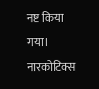नष्ट किया गया। नारकोटिक्स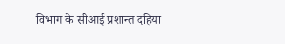विभाग के सीआई प्रशान्त दहिया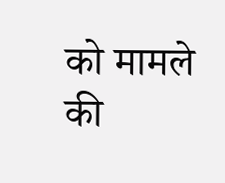को मामले की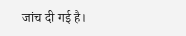जांच दी गई है।